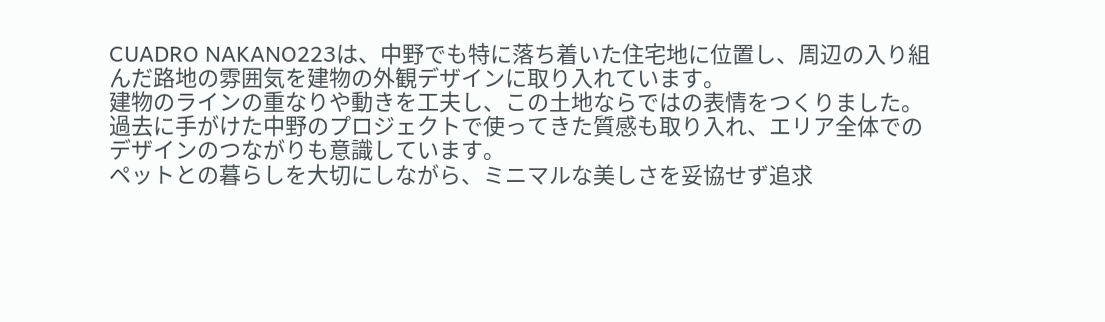CUADRO NAKANO223は、中野でも特に落ち着いた住宅地に位置し、周辺の入り組んだ路地の雰囲気を建物の外観デザインに取り入れています。
建物のラインの重なりや動きを工夫し、この土地ならではの表情をつくりました。過去に手がけた中野のプロジェクトで使ってきた質感も取り入れ、エリア全体でのデザインのつながりも意識しています。
ペットとの暮らしを大切にしながら、ミニマルな美しさを妥協せず追求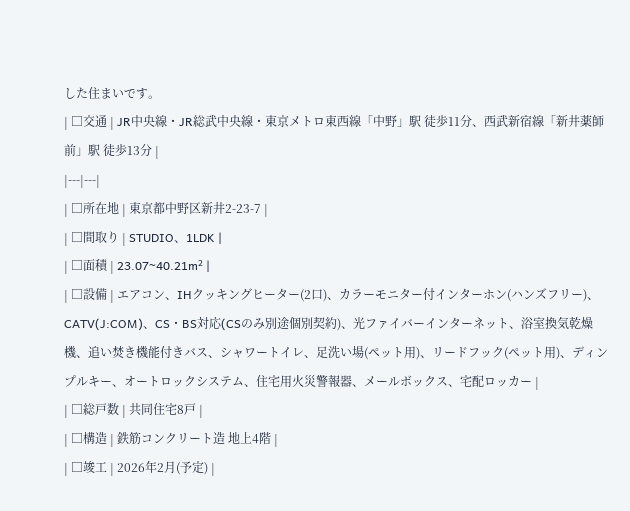した住まいです。
| □交通 | JR中央線・JR総武中央線・東京メトロ東西線「中野」駅 徒歩11分、西武新宿線「新井薬師前」駅 徒歩13分 |
|---|---|
| □所在地 | 東京都中野区新井2-23-7 |
| □間取り | STUDIO、1LDK |
| □面積 | 23.07~40.21m² |
| □設備 | エアコン、IHクッキングヒーター(2口)、カラーモニター付インターホン(ハンズフリー)、CATV(J:COM)、CS・BS対応(CSのみ別途個別契約)、光ファイバーインターネット、浴室換気乾燥機、追い焚き機能付きバス、シャワートイレ、足洗い場(ペット用)、リードフック(ペット用)、ディンプルキー、オートロックシステム、住宅用火災警報器、メールボックス、宅配ロッカー |
| □総戸数 | 共同住宅8戸 |
| □構造 | 鉄筋コンクリート造 地上4階 |
| □竣工 | 2026年2月(予定) |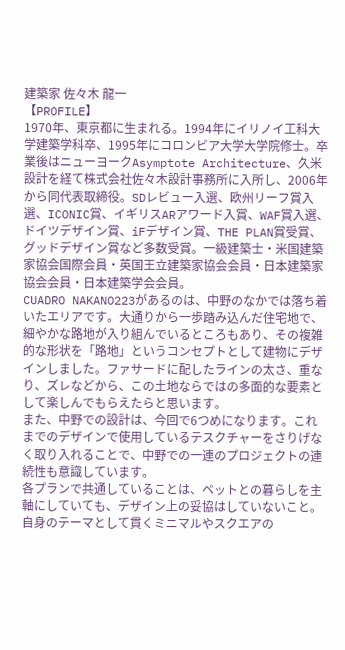建築家 佐々木 龍一
【PROFILE】
1970年、東京都に生まれる。1994年にイリノイ工科大学建築学科卒、1995年にコロンビア大学大学院修士。卒業後はニューヨークAsymptote Architecture、久米設計を経て株式会社佐々木設計事務所に入所し、2006年から同代表取締役。SDレビュー入選、欧州リーフ賞入選、ICONIC賞、イギリスARアワード入賞、WAF賞入選、ドイツデザイン賞、iFデザイン賞、THE PLAN賞受賞、グッドデザイン賞など多数受賞。一級建築士・米国建築家協会国際会員・英国王立建築家協会会員・日本建築家協会会員・日本建築学会会員。
CUADRO NAKANO223があるのは、中野のなかでは落ち着いたエリアです。大通りから一歩踏み込んだ住宅地で、細やかな路地が入り組んでいるところもあり、その複雑的な形状を「路地」というコンセプトとして建物にデザインしました。ファサードに配したラインの太さ、重なり、ズレなどから、この土地ならではの多面的な要素として楽しんでもらえたらと思います。
また、中野での設計は、今回で6つめになります。これまでのデザインで使用しているテスクチャーをさりげなく取り入れることで、中野での一連のプロジェクトの連続性も意識しています。
各プランで共通していることは、ペットとの暮らしを主軸にしていても、デザイン上の妥協はしていないこと。自身のテーマとして貫くミニマルやスクエアの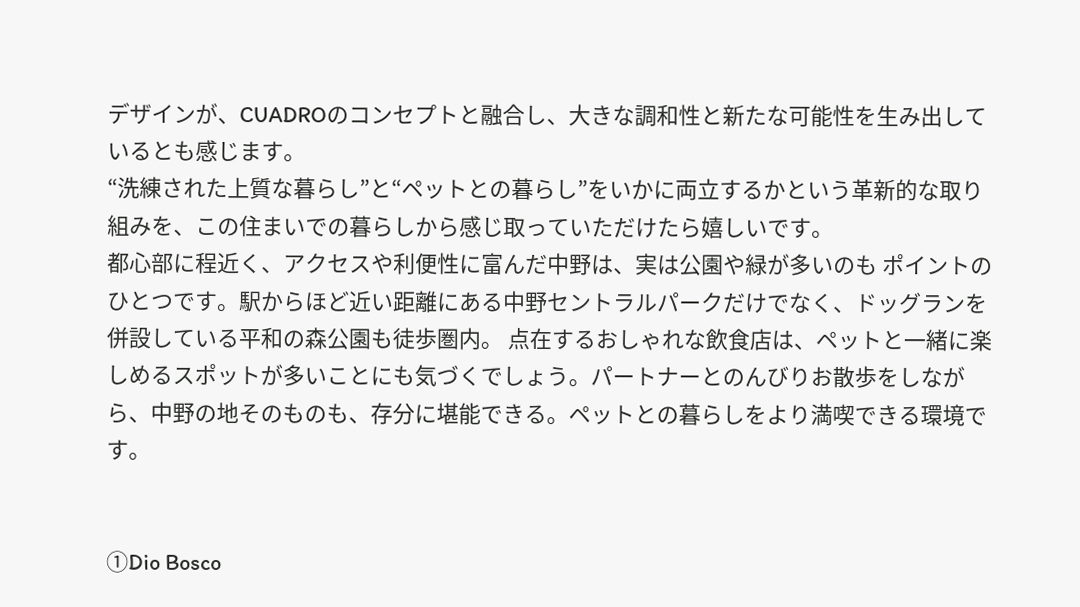デザインが、CUADROのコンセプトと融合し、大きな調和性と新たな可能性を生み出しているとも感じます。
“洗練された上質な暮らし”と“ペットとの暮らし”をいかに両立するかという革新的な取り組みを、この住まいでの暮らしから感じ取っていただけたら嬉しいです。
都心部に程近く、アクセスや利便性に富んだ中野は、実は公園や緑が多いのも ポイントのひとつです。駅からほど近い距離にある中野セントラルパークだけでなく、ドッグランを併設している平和の森公園も徒歩圏内。 点在するおしゃれな飲食店は、ペットと一緒に楽しめるスポットが多いことにも気づくでしょう。パートナーとのんびりお散歩をしながら、中野の地そのものも、存分に堪能できる。ペットとの暮らしをより満喫できる環境です。


①Dio Bosco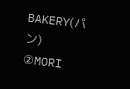BAKERY(パン)
②MORI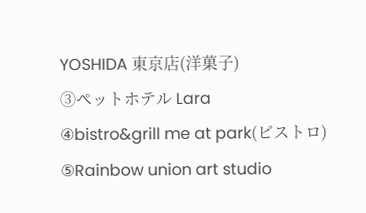YOSHIDA 東京店(洋菓子)
③ペットホテル Lara
④bistro&grill me at park(ビストロ)
⑤Rainbow union art studio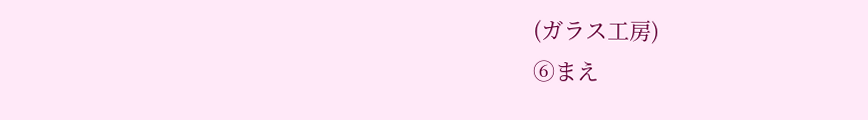(ガラス工房)
⑥まえ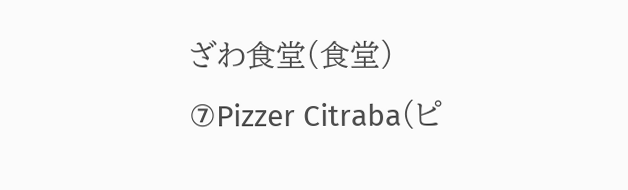ざわ食堂(食堂)
⑦Pizzer Citraba(ピ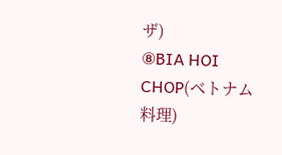ザ)
⑧BIA HOI CHOP(ベトナム料理)